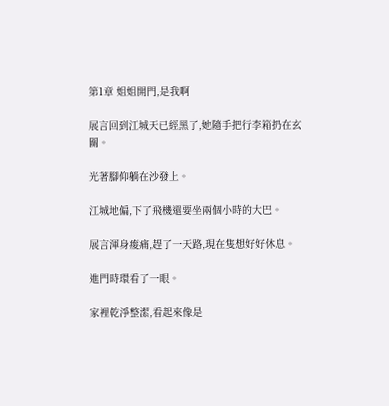第1章 姐姐開門,是我啊

展言回到江城天已經黑了,她隨手把行李箱扔在玄關。

光著腳仰躺在沙發上。

江城地偏,下了飛機還要坐兩個小時的大巴。

展言渾身痠痛,趕了一天路,現在隻想好好休息。

進門時環看了一眼。

家裡乾淨整潔,看起來像是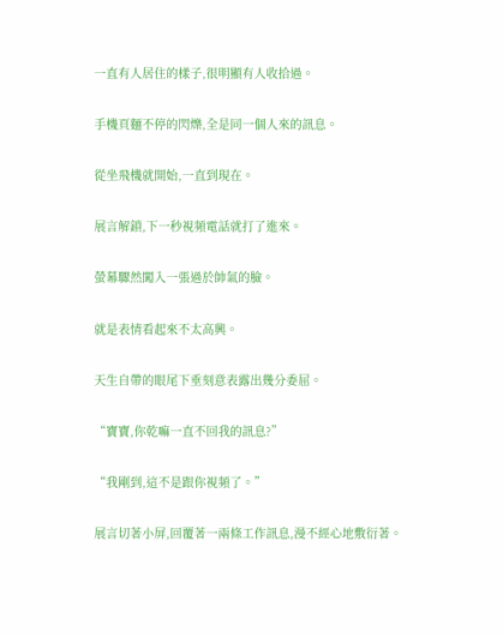一直有人居住的樣子,很明顯有人收拾過。

手機頁麵不停的閃爍,全是同一個人來的訊息。

從坐飛機就開始,一直到現在。

展言解鎖,下一秒視頻電話就打了進來。

螢幕驟然闖入一張過於帥氣的臉。

就是表情看起來不太高興。

天生自帶的眼尾下垂刻意表露出幾分委屈。

“寶寶,你乾嘛一直不回我的訊息?”

“我剛到,這不是跟你視頻了。”

展言切著小屏,回覆著一兩條工作訊息,漫不經心地敷衍著。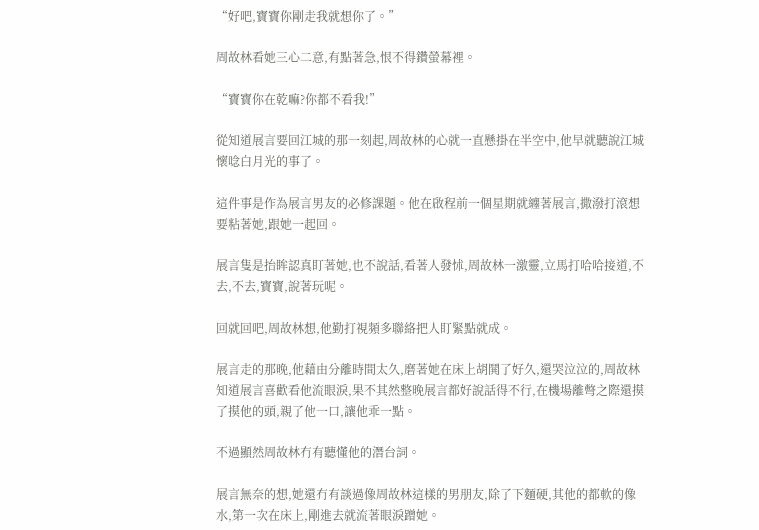“好吧,寶寶你剛走我就想你了。”

周故林看她三心二意,有點著急,恨不得鑽螢幕裡。

“寶寶你在乾嘛?你都不看我!”

從知道展言要回江城的那一刻起,周故林的心就一直懸掛在半空中,他早就聽說江城懷唸白月光的事了。

這件事是作為展言男友的必修課題。他在啟程前一個星期就纏著展言,撒潑打滾想要粘著她,跟她一起回。

展言隻是抬眸認真盯著她,也不說話,看著人發怵,周故林一激靈,立馬打哈哈接道,不去,不去,寶寶,說著玩呢。

回就回吧,周故林想,他勤打視頻多聯絡把人盯緊點就成。

展言走的那晚,他藉由分離時間太久,磨著她在床上胡鬨了好久,還哭泣泣的,周故林知道展言喜歡看他流眼淚,果不其然整晚展言都好說話得不行,在機場離彆之際還摸了摸他的頭,親了他一口,讓他乖一點。

不過顯然周故林冇有聽懂他的潛台詞。

展言無奈的想,她還冇有談過像周故林這樣的男朋友,除了下麵硬,其他的都軟的像水,第一次在床上,剛進去就流著眼淚蹭她。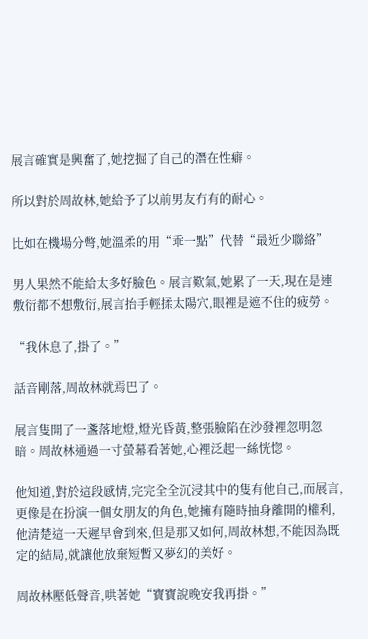展言確實是興奮了,她挖掘了自己的潛在性癖。

所以對於周故林,她給予了以前男友冇有的耐心。

比如在機場分彆,她溫柔的用“乖一點”代替“最近少聯絡”

男人果然不能給太多好臉色。展言歎氣,她累了一天,現在是連敷衍都不想敷衍,展言抬手輕揉太陽穴,眼裡是遮不住的疲勞。

“我休息了,掛了。”

話音剛落,周故林就焉巴了。

展言隻開了一盞落地燈,燈光昏黃,整張臉陷在沙發裡忽明忽暗。周故林通過一寸螢幕看著她,心裡泛起一絲恍惚。

他知道,對於這段感情,完完全全沉浸其中的隻有他自己,而展言,更像是在扮演一個女朋友的角色,她擁有隨時抽身離開的權利,他清楚這一天遲早會到來,但是那又如何,周故林想,不能因為既定的結局,就讓他放棄短暫又夢幻的美好。

周故林壓低聲音,哄著她“寶寶說晚安我再掛。”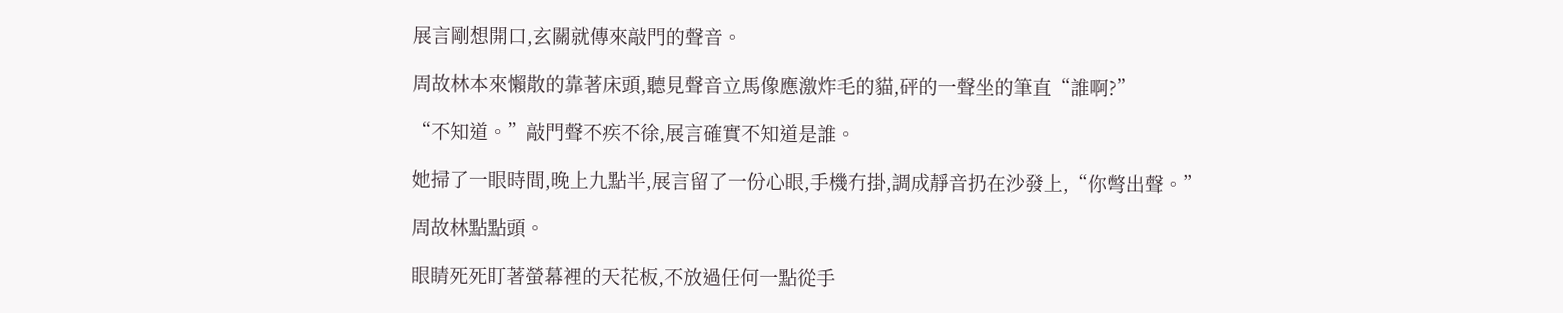展言剛想開口,玄關就傳來敲門的聲音。

周故林本來懶散的靠著床頭,聽見聲音立馬像應激炸毛的貓,砰的一聲坐的筆直“誰啊?”

“不知道。”敲門聲不疾不徐,展言確實不知道是誰。

她掃了一眼時間,晚上九點半,展言留了一份心眼,手機冇掛,調成靜音扔在沙發上,“你彆出聲。”

周故林點點頭。

眼睛死死盯著螢幕裡的天花板,不放過任何一點從手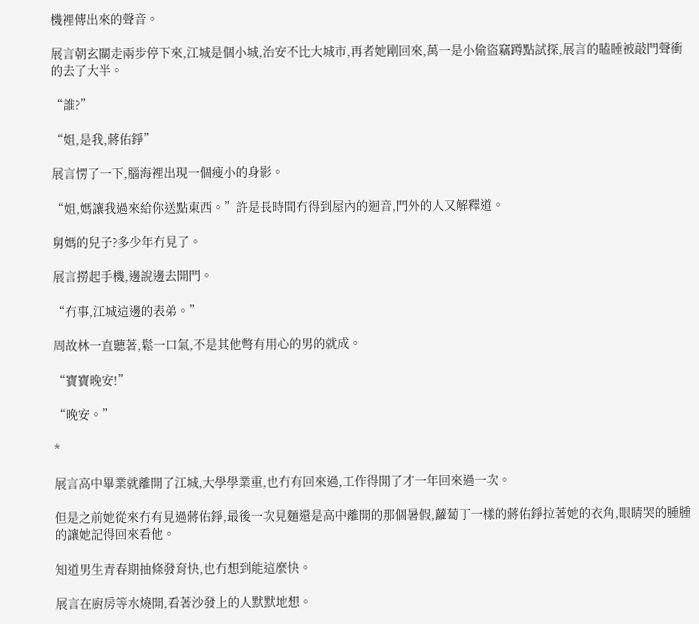機裡傳出來的聲音。

展言朝玄關走兩步停下來,江城是個小城,治安不比大城市,再者她剛回來,萬一是小偷盜竊蹲點試探,展言的瞌睡被敲門聲衝的去了大半。

“誰?”

“姐,是我,蔣佑錚”

展言愣了一下,腦海裡出現一個瘦小的身影。

“姐,媽讓我過來給你送點東西。”許是長時間冇得到屋內的迴音,門外的人又解釋道。

舅媽的兒子?多少年冇見了。

展言撈起手機,邊說邊去開門。

“冇事,江城這邊的表弟。”

周故林一直聽著,鬆一口氣,不是其他彆有用心的男的就成。

“寶寶晚安!”

“晚安。”

*

展言高中畢業就離開了江城,大學學業重,也冇有回來過,工作得閒了才一年回來過一次。

但是之前她從來冇有見過蔣佑錚,最後一次見麵還是高中離開的那個暑假,蘿蔔丁一樣的蔣佑錚拉著她的衣角,眼睛哭的腫腫的讓她記得回來看他。

知道男生青春期抽條發育快,也冇想到能這麼快。

展言在廚房等水燒開,看著沙發上的人默默地想。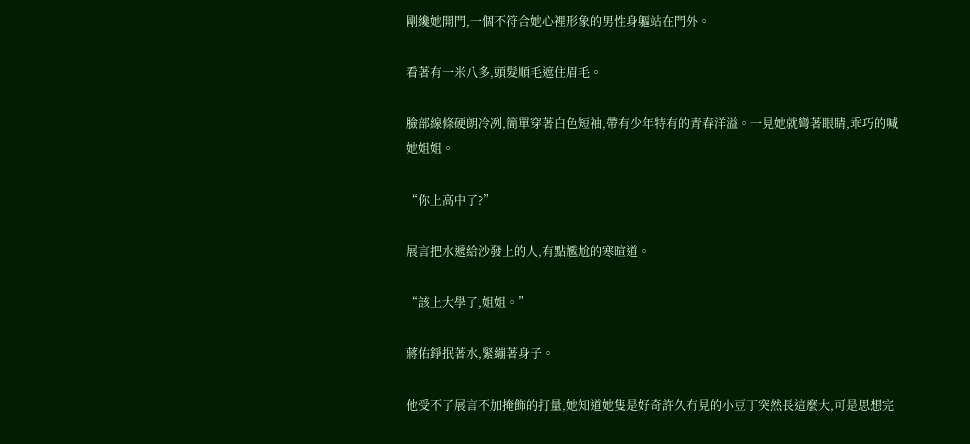剛纔她開門,一個不符合她心裡形象的男性身軀站在門外。

看著有一米八多,頭髮順毛遮住眉毛。

臉部線條硬朗冷冽,簡單穿著白色短袖,帶有少年特有的青春洋溢。一見她就彎著眼睛,乖巧的喊她姐姐。

“你上高中了?”

展言把水遞給沙發上的人,有點尷尬的寒暄道。

“該上大學了,姐姐。”

蔣佑錚抿著水,緊繃著身子。

他受不了展言不加掩飾的打量,她知道她隻是好奇許久冇見的小豆丁突然長這麼大,可是思想完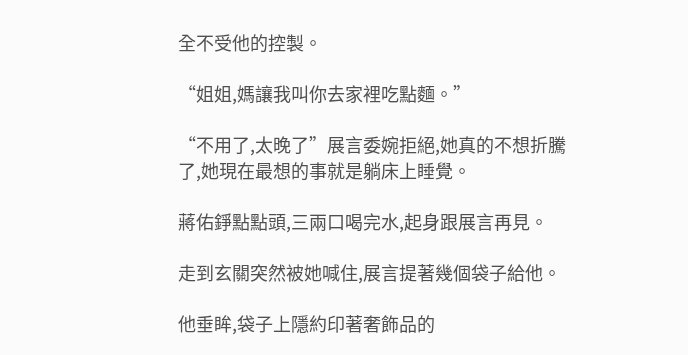全不受他的控製。

“姐姐,媽讓我叫你去家裡吃點麵。”

“不用了,太晚了”展言委婉拒絕,她真的不想折騰了,她現在最想的事就是躺床上睡覺。

蔣佑錚點點頭,三兩口喝完水,起身跟展言再見。

走到玄關突然被她喊住,展言提著幾個袋子給他。

他垂眸,袋子上隱約印著奢飾品的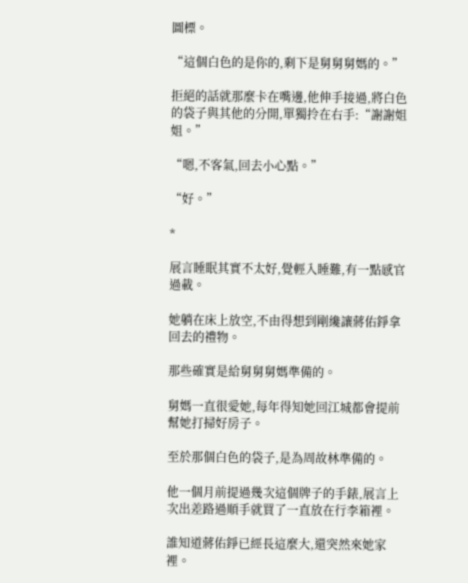圖標。

“這個白色的是你的,剩下是舅舅舅媽的。”

拒絕的話就那麼卡在嘴邊,他伸手接過,將白色的袋子與其他的分開,單獨拎在右手:“謝謝姐姐。”

“嗯,不客氣,回去小心點。”

“好。”

*

展言睡眠其實不太好,覺輕入睡難,有一點感官過載。

她躺在床上放空,不由得想到剛纔讓蔣佑錚拿回去的禮物。

那些確實是給舅舅舅媽準備的。

舅媽一直很愛她,每年得知她回江城都會提前幫她打掃好房子。

至於那個白色的袋子,是為周故林準備的。

他一個月前提過幾次這個牌子的手錶,展言上次出差路過順手就買了一直放在行李箱裡。

誰知道蔣佑錚已經長這麼大,還突然來她家裡。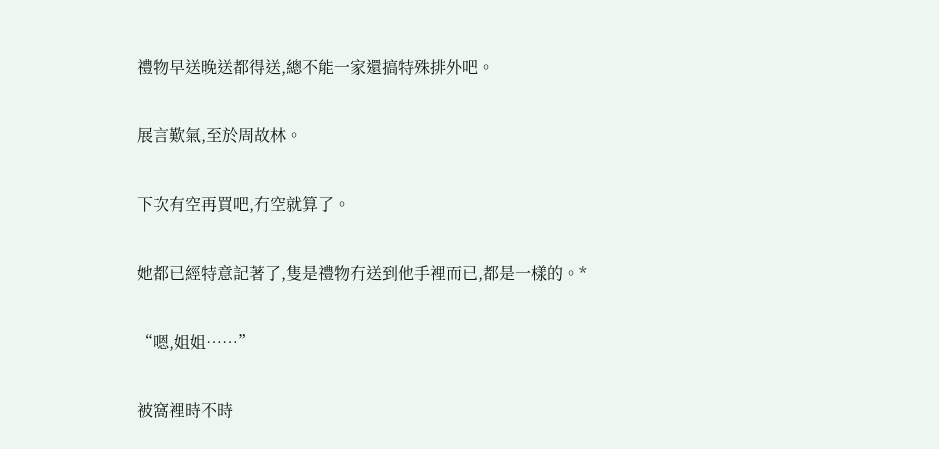禮物早送晚送都得送,總不能一家還搞特殊排外吧。

展言歎氣,至於周故林。

下次有空再買吧,冇空就算了。

她都已經特意記著了,隻是禮物冇送到他手裡而已,都是一樣的。*

“嗯,姐姐……”

被窩裡時不時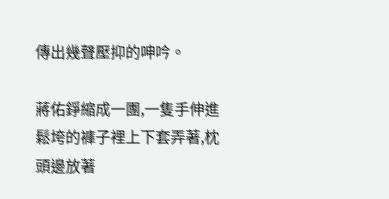傳出幾聲壓抑的呻吟。

蔣佑錚縮成一團,一隻手伸進鬆垮的褲子裡上下套弄著,枕頭邊放著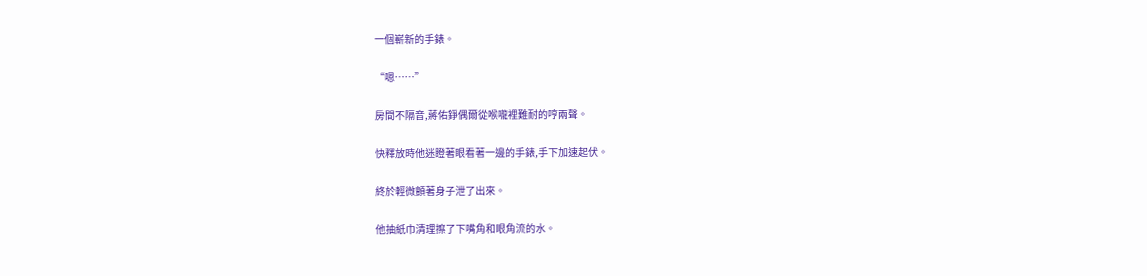一個嶄新的手錶。

“嗯……”

房間不隔音,蔣佑錚偶爾從喉嚨裡難耐的哼兩聲。

快釋放時他迷瞪著眼看著一邊的手錶,手下加速起伏。

終於輕微顫著身子泄了出來。

他抽紙巾清理擦了下嘴角和眼角流的水。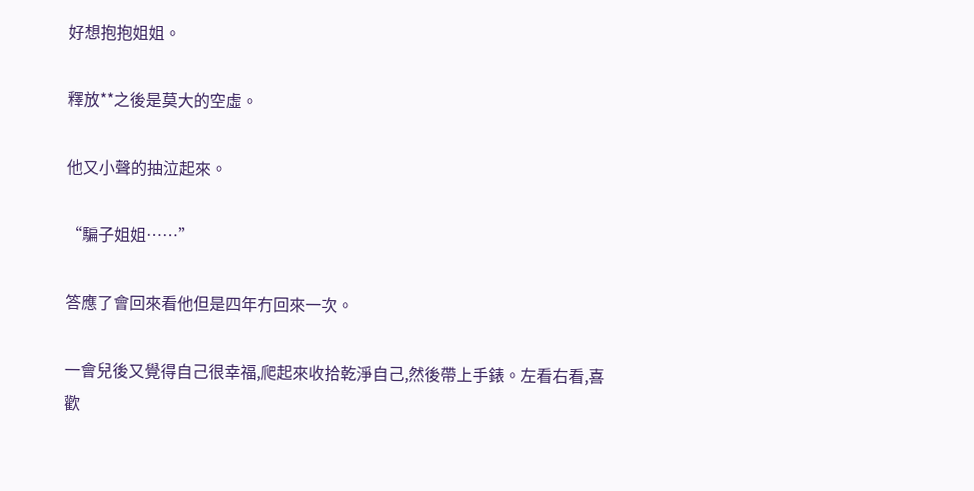好想抱抱姐姐。

釋放**之後是莫大的空虛。

他又小聲的抽泣起來。

“騙子姐姐……”

答應了會回來看他但是四年冇回來一次。

一會兒後又覺得自己很幸福,爬起來收拾乾淨自己,然後帶上手錶。左看右看,喜歡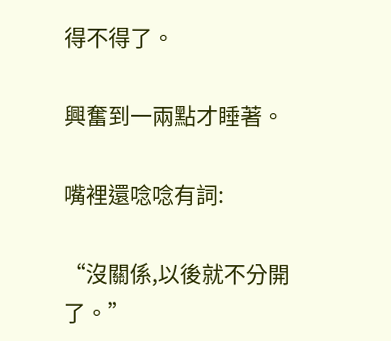得不得了。

興奮到一兩點才睡著。

嘴裡還唸唸有詞:

“沒關係,以後就不分開了。”